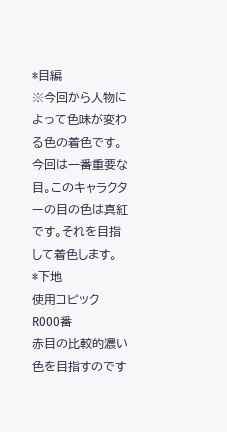*目編
※今回から人物によって色味が変わる色の着色です。今回は一番重要な目。このキャラクターの目の色は真紅です。それを目指して着色します。
*下地
使用コピック R000番
赤目の比較的濃い色を目指すのです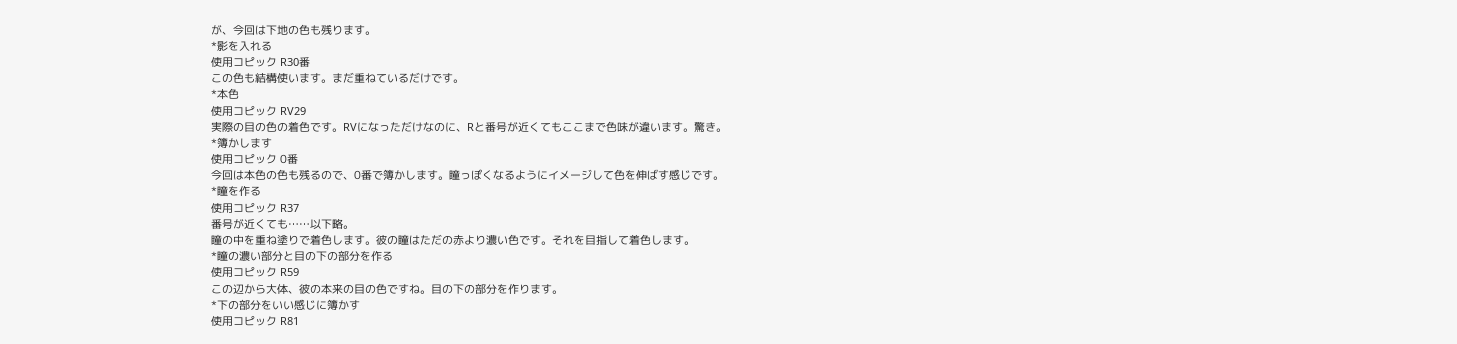が、今回は下地の色も残ります。
*影を入れる
使用コピック R30番
この色も結構使います。まだ重ねているだけです。
*本色
使用コピック RV29
実際の目の色の着色です。RVになっただけなのに、Rと番号が近くてもここまで色味が違います。驚き。
*簿かします
使用コピック 0番
今回は本色の色も残るので、0番で簿かします。瞳っぽくなるようにイメージして色を伸ばす感じです。
*瞳を作る
使用コピック R37
番号が近くても……以下略。
瞳の中を重ね塗りで着色します。彼の瞳はただの赤より濃い色です。それを目指して着色します。
*瞳の濃い部分と目の下の部分を作る
使用コピック R59
この辺から大体、彼の本来の目の色ですね。目の下の部分を作ります。
*下の部分をいい感じに簿かす
使用コピック R81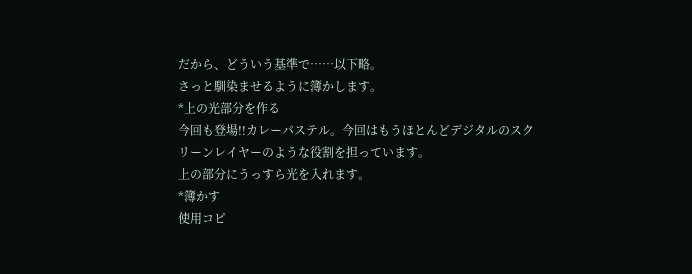だから、どういう基準で……以下略。
さっと馴染ませるように簿かします。
*上の光部分を作る
今回も登場!!カレーパステル。今回はもうほとんどデジタルのスクリーンレイヤーのような役割を担っています。
上の部分にうっすら光を入れます。
*簿かす
使用コピ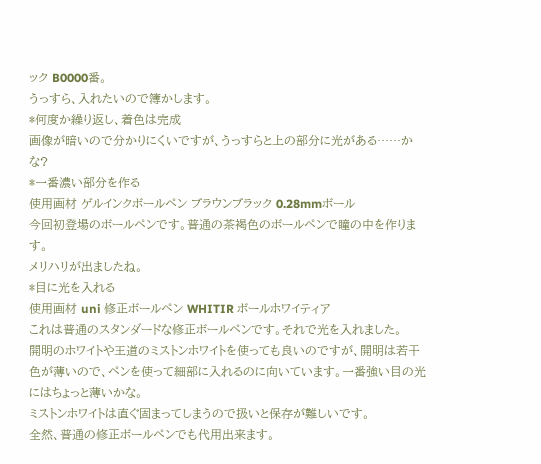ック B0000番。
うっすら、入れたいので簿かします。
*何度か繰り返し、着色は完成
画像が暗いので分かりにくいですが、うっすらと上の部分に光がある……かな?
*一番濃い部分を作る
使用画材 ゲルインクボールペン ブラウンブラック 0.28mmボール
今回初登場のボールペンです。普通の茶褐色のボールペンで瞳の中を作ります。
メリハリが出ましたね。
*目に光を入れる
使用画材 uni 修正ボールペン WHITIR ボールホワイティア
これは普通のスタンダードな修正ボールペンです。それで光を入れました。
開明のホワイトや王道のミストンホワイトを使っても良いのですが、開明は若干色が薄いので、ペンを使って細部に入れるのに向いています。一番強い目の光にはちょっと薄いかな。
ミストンホワイトは直ぐ固まってしまうので扱いと保存が難しいです。
全然、普通の修正ボールペンでも代用出来ます。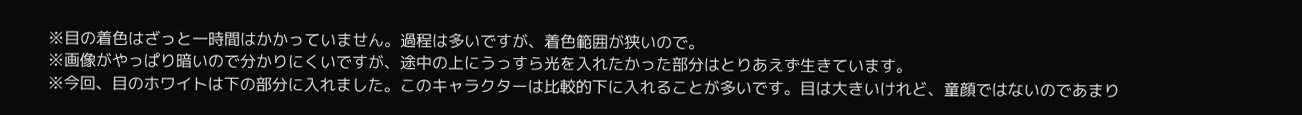※目の着色はざっと一時間はかかっていません。過程は多いですが、着色範囲が狭いので。
※画像がやっぱり暗いので分かりにくいですが、途中の上にうっすら光を入れたかった部分はとりあえず生きています。
※今回、目のホワイトは下の部分に入れました。このキャラクターは比較的下に入れることが多いです。目は大きいけれど、童顔ではないのであまり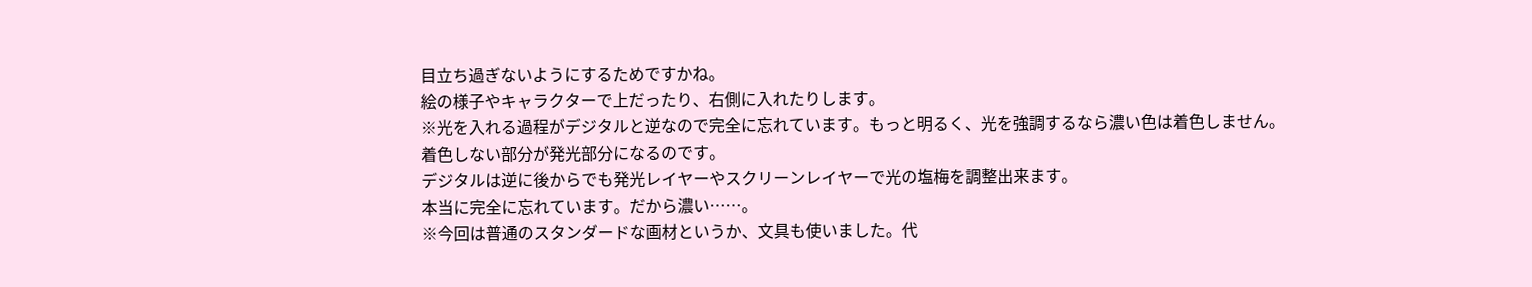目立ち過ぎないようにするためですかね。
絵の様子やキャラクターで上だったり、右側に入れたりします。
※光を入れる過程がデジタルと逆なので完全に忘れています。もっと明るく、光を強調するなら濃い色は着色しません。
着色しない部分が発光部分になるのです。
デジタルは逆に後からでも発光レイヤーやスクリーンレイヤーで光の塩梅を調整出来ます。
本当に完全に忘れています。だから濃い……。
※今回は普通のスタンダードな画材というか、文具も使いました。代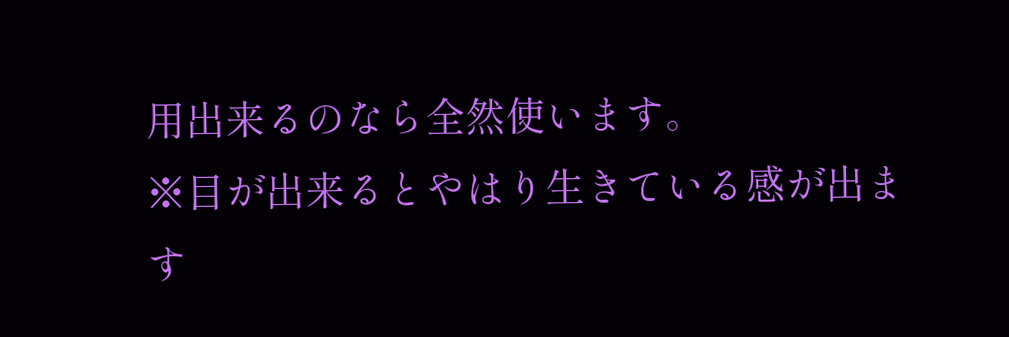用出来るのなら全然使います。
※目が出来るとやはり生きている感が出ます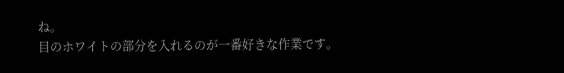ね。
目のホワイトの部分を入れるのが一番好きな作業です。